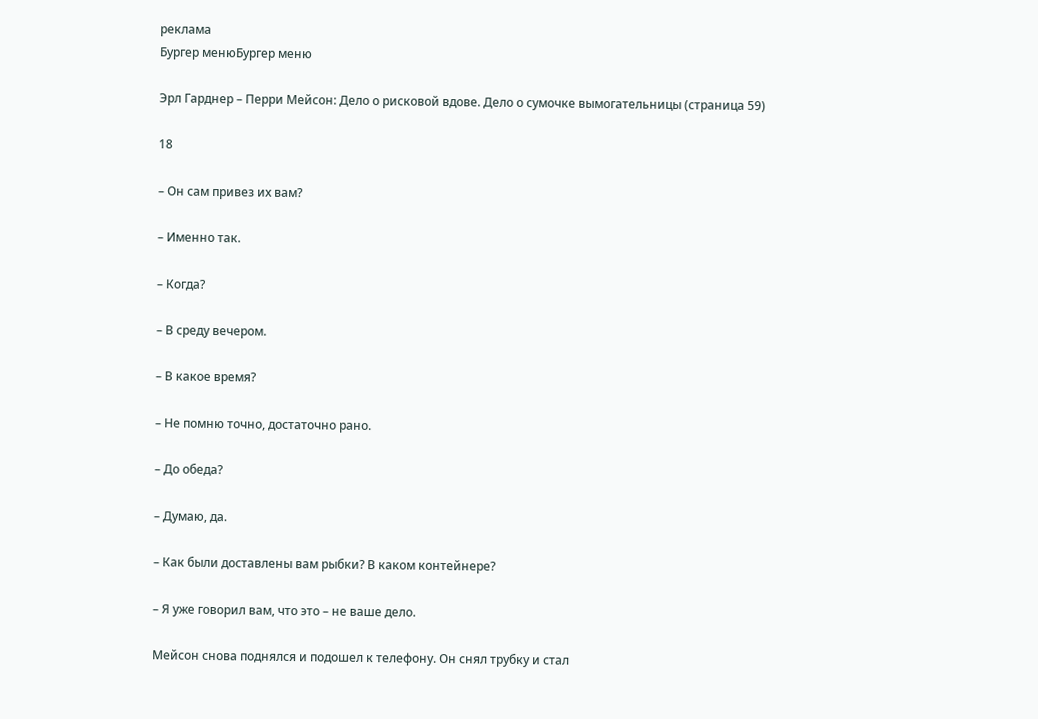реклама
Бургер менюБургер меню

Эрл Гарднер – Перри Мейсон: Дело о рисковой вдове. Дело о сумочке вымогательницы (страница 59)

18

– Он сам привез их вам?

– Именно так.

– Когда?

– В среду вечером.

– В какое время?

– Не помню точно, достаточно рано.

– До обеда?

– Думаю, да.

– Как были доставлены вам рыбки? В каком контейнере?

– Я уже говорил вам, что это – не ваше дело.

Мейсон снова поднялся и подошел к телефону. Он снял трубку и стал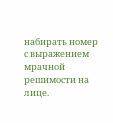набирать номер с выражением мрачной решимости на лице.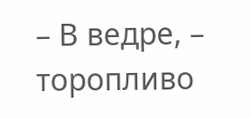– В ведре, – торопливо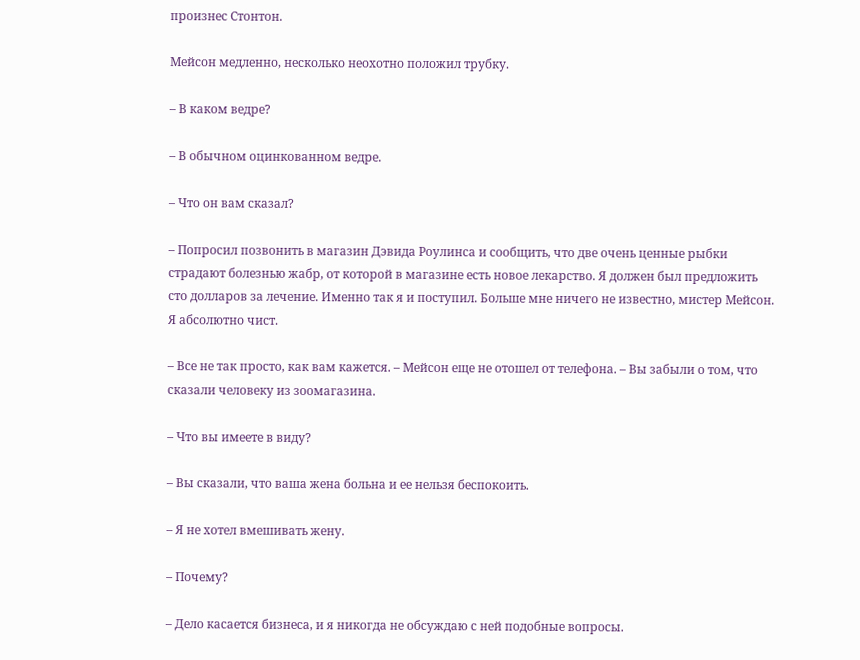произнес Стонтон.

Мейсон медленно, несколько неохотно положил трубку.

– В каком ведре?

– В обычном оцинкованном ведре.

– Что он вам сказал?

– Попросил позвонить в магазин Дэвида Роулинса и сообщить, что две очень ценные рыбки страдают болезнью жабр, от которой в магазине есть новое лекарство. Я должен был предложить сто долларов за лечение. Именно так я и поступил. Больше мне ничего не известно, мистер Мейсон. Я абсолютно чист.

– Все не так просто, как вам кажется. – Мейсон еще не отошел от телефона. – Вы забыли о том, что сказали человеку из зоомагазина.

– Что вы имеете в виду?

– Вы сказали, что ваша жена больна и ее нельзя беспокоить.

– Я не хотел вмешивать жену.

– Почему?

– Дело касается бизнеса, и я никогда не обсуждаю с ней подобные вопросы.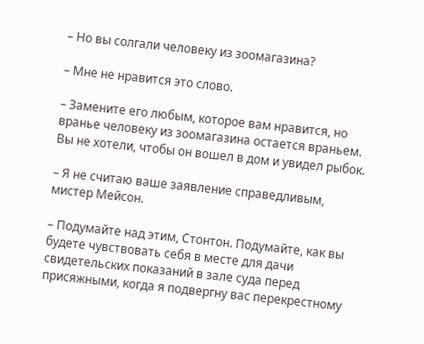– Но вы солгали человеку из зоомагазина?

– Мне не нравится это слово.

– Замените его любым, которое вам нравится, но вранье человеку из зоомагазина остается враньем. Вы не хотели, чтобы он вошел в дом и увидел рыбок.

– Я не считаю ваше заявление справедливым, мистер Мейсон.

– Подумайте над этим, Стонтон. Подумайте, как вы будете чувствовать себя в месте для дачи свидетельских показаний в зале суда перед присяжными, когда я подвергну вас перекрестному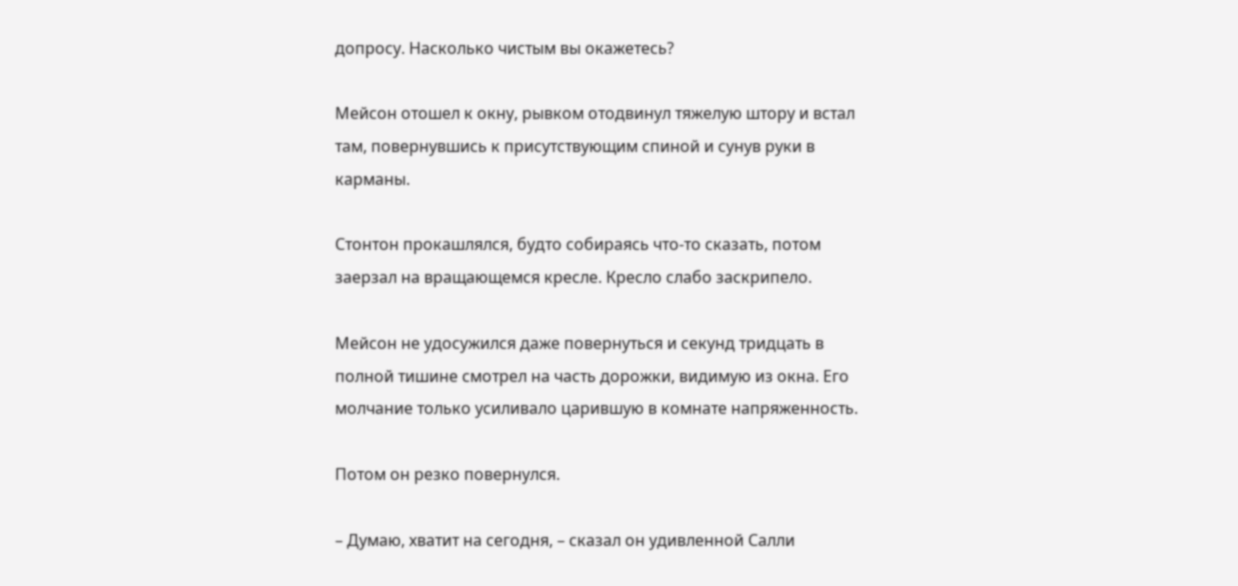допросу. Насколько чистым вы окажетесь?

Мейсон отошел к окну, рывком отодвинул тяжелую штору и встал там, повернувшись к присутствующим спиной и сунув руки в карманы.

Стонтон прокашлялся, будто собираясь что-то сказать, потом заерзал на вращающемся кресле. Кресло слабо заскрипело.

Мейсон не удосужился даже повернуться и секунд тридцать в полной тишине смотрел на часть дорожки, видимую из окна. Его молчание только усиливало царившую в комнате напряженность.

Потом он резко повернулся.

– Думаю, хватит на сегодня, – сказал он удивленной Салли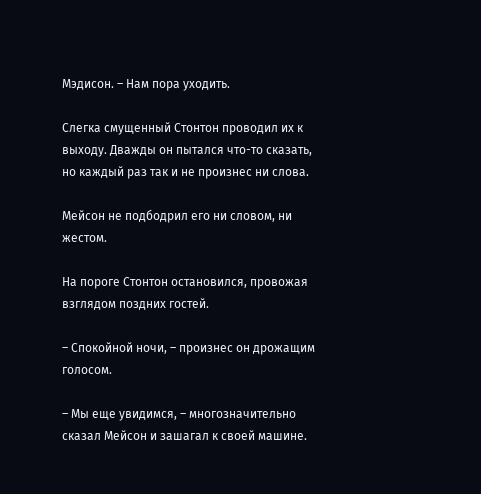Мэдисон. – Нам пора уходить.

Слегка смущенный Стонтон проводил их к выходу. Дважды он пытался что-то сказать, но каждый раз так и не произнес ни слова.

Мейсон не подбодрил его ни словом, ни жестом.

На пороге Стонтон остановился, провожая взглядом поздних гостей.

– Спокойной ночи, – произнес он дрожащим голосом.

– Мы еще увидимся, – многозначительно сказал Мейсон и зашагал к своей машине.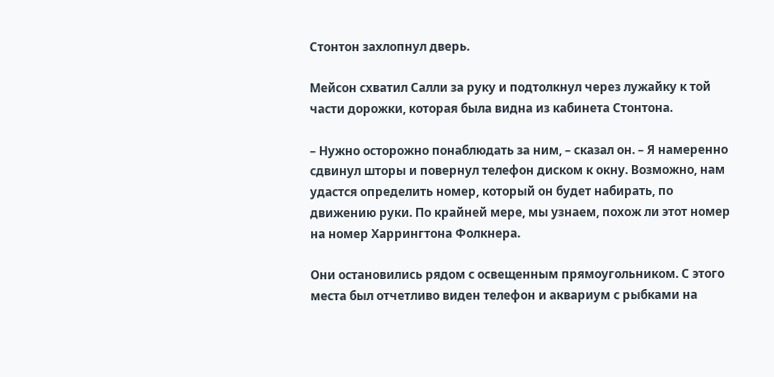Стонтон захлопнул дверь.

Мейсон схватил Салли за руку и подтолкнул через лужайку к той части дорожки, которая была видна из кабинета Стонтона.

– Нужно осторожно понаблюдать за ним, – сказал он. – Я намеренно сдвинул шторы и повернул телефон диском к окну. Возможно, нам удастся определить номер, который он будет набирать, по движению руки. По крайней мере, мы узнаем, похож ли этот номер на номер Харрингтона Фолкнера.

Они остановились рядом с освещенным прямоугольником. С этого места был отчетливо виден телефон и аквариум с рыбками на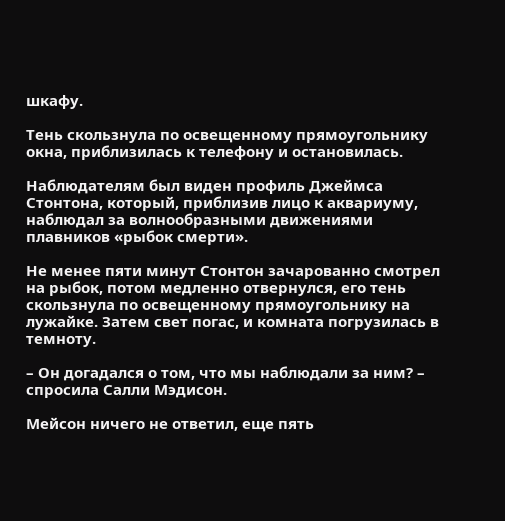шкафу.

Тень скользнула по освещенному прямоугольнику окна, приблизилась к телефону и остановилась.

Наблюдателям был виден профиль Джеймса Стонтона, который, приблизив лицо к аквариуму, наблюдал за волнообразными движениями плавников «рыбок смерти».

Не менее пяти минут Стонтон зачарованно смотрел на рыбок, потом медленно отвернулся, его тень скользнула по освещенному прямоугольнику на лужайке. Затем свет погас, и комната погрузилась в темноту.

– Он догадался о том, что мы наблюдали за ним? – спросила Салли Мэдисон.

Мейсон ничего не ответил, еще пять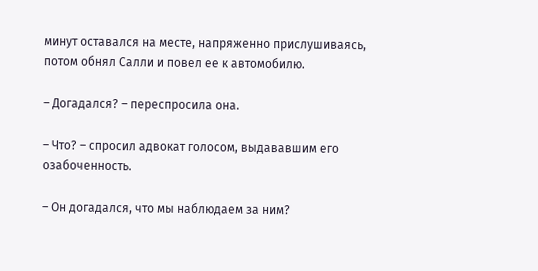минут оставался на месте, напряженно прислушиваясь, потом обнял Салли и повел ее к автомобилю.

– Догадался? – переспросила она.

– Что? – спросил адвокат голосом, выдававшим его озабоченность.

– Он догадался, что мы наблюдаем за ним?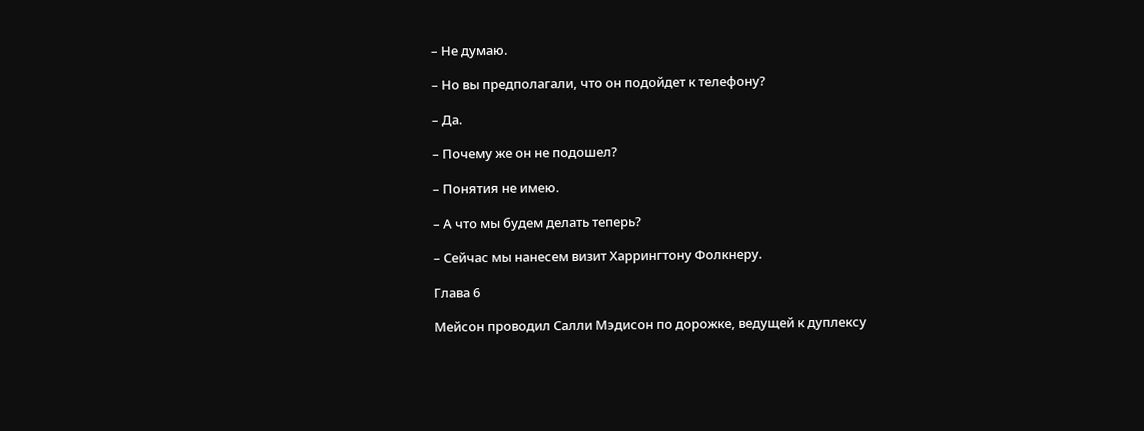– Не думаю.

– Но вы предполагали, что он подойдет к телефону?

– Да.

– Почему же он не подошел?

– Понятия не имею.

– А что мы будем делать теперь?

– Сейчас мы нанесем визит Харрингтону Фолкнеру.

Глава 6

Мейсон проводил Салли Мэдисон по дорожке, ведущей к дуплексу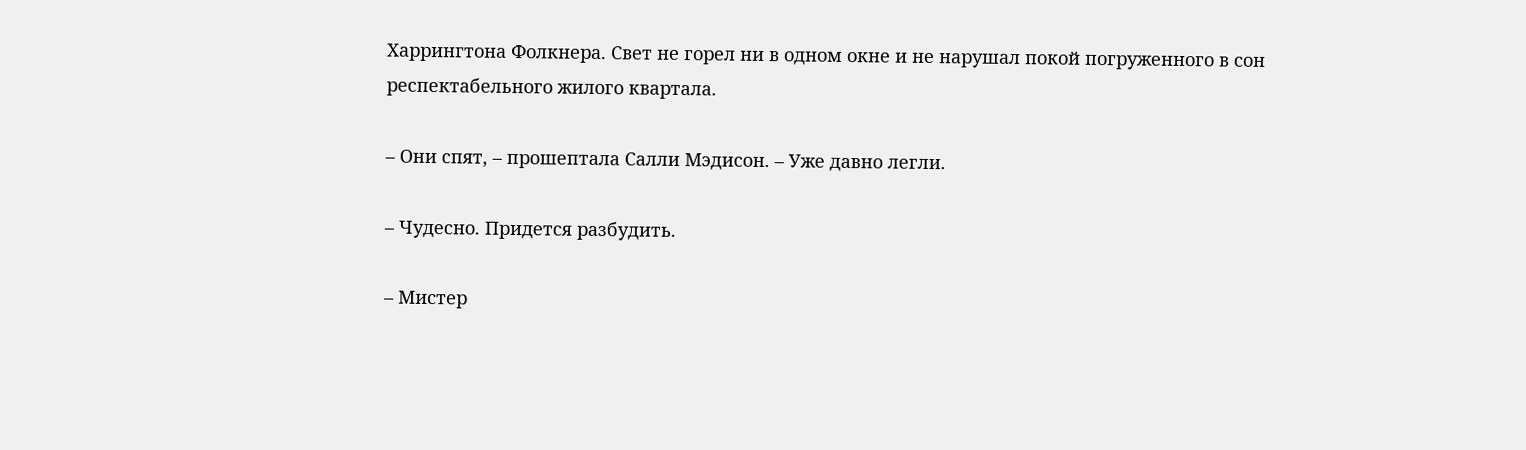Харрингтона Фолкнера. Свет не горел ни в одном окне и не нарушал покой погруженного в сон респектабельного жилого квартала.

– Они спят, – прошептала Салли Мэдисон. – Уже давно легли.

– Чудесно. Придется разбудить.

– Мистер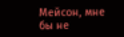Мейсон, мне бы не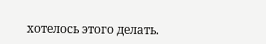хотелось этого делать.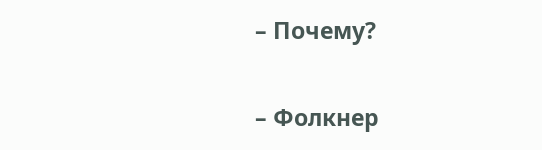– Почему?

– Фолкнер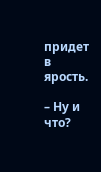придет в ярость.

– Ну и что?